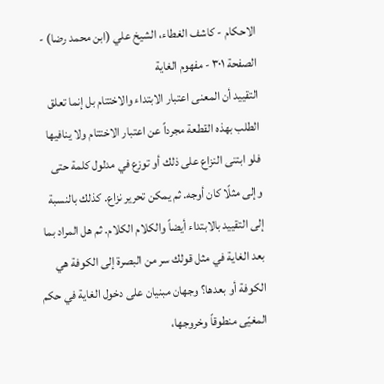الاحكام - كاشف الغطاء، الشيخ علي (ابن محمد رضا) - الصفحة ٣٠١ - مفهوم الغاية
التقييد أن المعنى اعتبار الابتداء والاختتام بل إنما تعلق الطلب بهذه القطعة مجرداً عن اعتبار الاختتام ولا ينافيها فلو ابتنى النزاع على ذلك أو توزع في مدلول كلمة حتى وإلى مثلًا كان أوجه. ثم يمكن تحرير نزاع. كذلك بالنسبة إلى التقييد بالابتداء أيضاً والكلام الكلام. ثم هل المراد بما بعد الغاية في مثل قولك سر من البصرة إلى الكوفة هي الكوفة أو بعدها؟ وجهان مبنيان على دخول الغاية في حكم المغيّى منطوقاً وخروجها،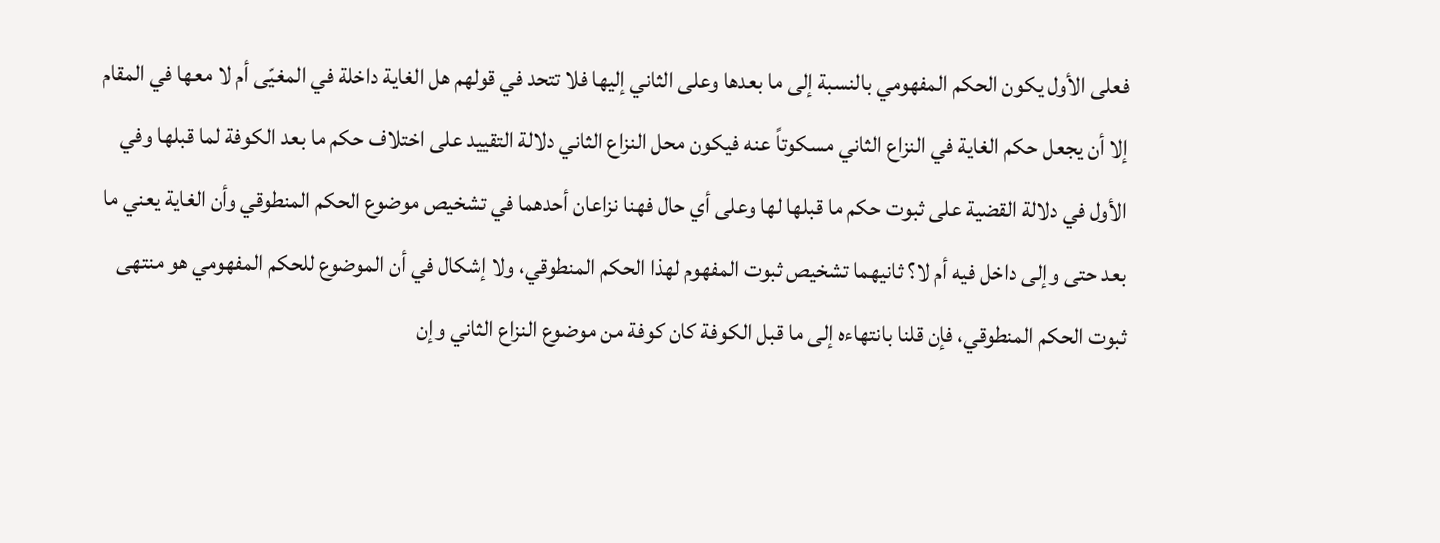فعلى الأول يكون الحكم المفهومي بالنسبة إلى ما بعدها وعلى الثاني إليها فلا تتحد في قولهم هل الغاية داخلة في المغيّى أم لا معها في المقام إلا أن يجعل حكم الغاية في النزاع الثاني مسكوتاً عنه فيكون محل النزاع الثاني دلالة التقييد على اختلاف حكم ما بعد الكوفة لما قبلها وفي الأول في دلالة القضية على ثبوت حكم ما قبلها لها وعلى أي حال فهنا نزاعان أحدهما في تشخيص موضوع الحكم المنطوقي وأن الغاية يعني ما بعد حتى وإلى داخل فيه أم لا؟ ثانيهما تشخيص ثبوت المفهوم لهذا الحكم المنطوقي، ولا إشكال في أن الموضوع للحكم المفهومي هو منتهى ثبوت الحكم المنطوقي، فإن قلنا بانتهاءه إلى ما قبل الكوفة كان كوفة من موضوع النزاع الثاني وإن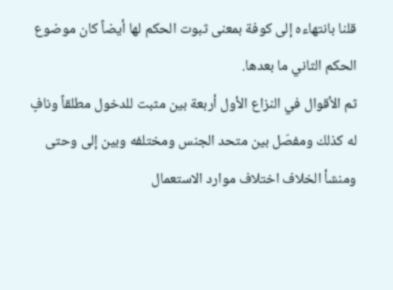قلنا بانتهاءه إلى كوفة بمعنى ثبوت الحكم لها أيضاً كان موضوع الحكم الثاني ما بعدها.
ثم الأقوال في النزاع الأول أربعة بين مثبت للدخول مطلقاً ونافٍ له كذلك ومفصّل بين متحد الجنس ومختلفه وبين إلى وحتى ومنشأ الخلاف اختلاف موارد الاستعمال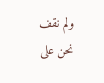ولم نقف نحن على